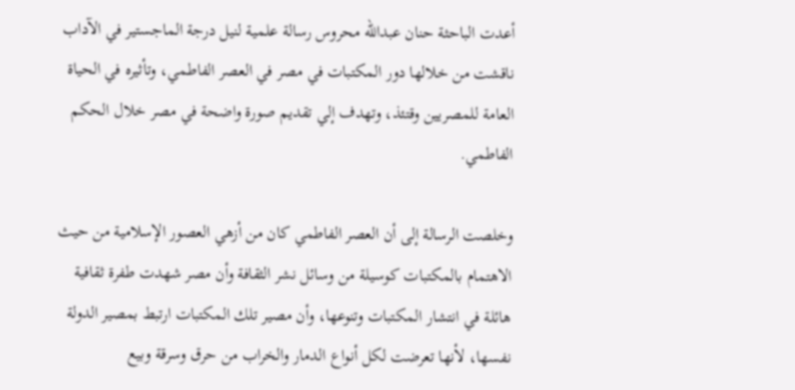أعدت الباحثة حنان عبدالله محروس رسالة علمية لنيل درجة الماجستير في الآداب ناقشت من خلالها دور المكتبات في مصر في العصر الفاطمي، وتأثيره في الحياة العامة للمصريين وقتئذ، وتهدف إلي تقديم صورة واضحة في مصر خلال الحكم الفاطمي.

وخلصت الرسالة إلى أن العصر الفاطمي كان من أزهي العصور الإسلامية من حيث الاهتمام بالمكتبات كوسيلة من وسائل نشر الثقافة وأن مصر شهدت طفرة ثقافية هائلة في انتشار المكتبات وتنوعها، وأن مصير تلك المكتبات ارتبط بمصير الدولة نفسها، لأنها تعرضت لكل أنواع الدمار والخراب من حرق وسرقة وبيع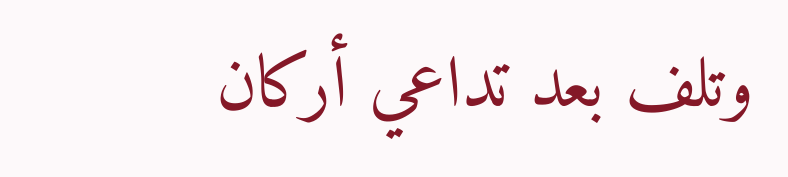وتلف بعد تداعي أركان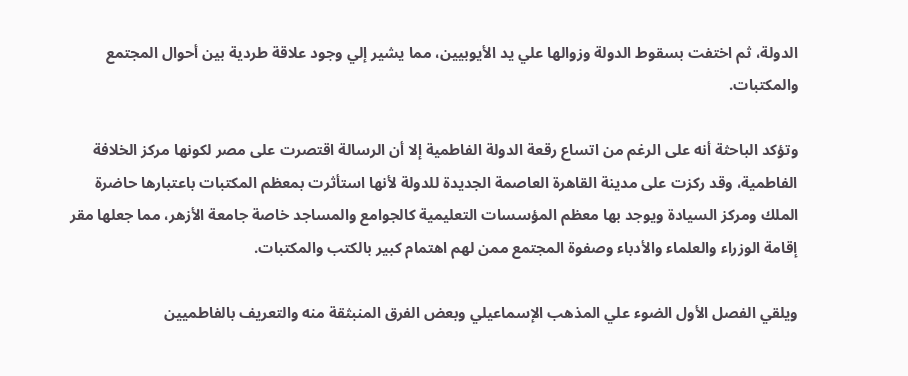الدولة، ثم اختفت بسقوط الدولة وزوالها علي يد الأيوبيين، مما يشير إلي وجود علاقة طردية بين أحوال المجتمع والمكتبات.

وتؤكد الباحثة أنه على الرغم من اتساع رقعة الدولة الفاطمية إلا أن الرسالة اقتصرت على مصر لكونها مركز الخلافة الفاطمية، وقد ركزت على مدينة القاهرة العاصمة الجديدة للدولة لأنها استأثرت بمعظم المكتبات باعتبارها حاضرة الملك ومركز السيادة ويوجد بها معظم المؤسسات التعليمية كالجوامع والمساجد خاصة جامعة الأزهر، مما جعلها مقر إقامة الوزراء والعلماء والأدباء وصفوة المجتمع ممن لهم اهتمام كبير بالكتب والمكتبات.

ويلقي الفصل الأول الضوء علي المذهب الإسماعيلي وبعض الفرق المنبثقة منه والتعريف بالفاطميين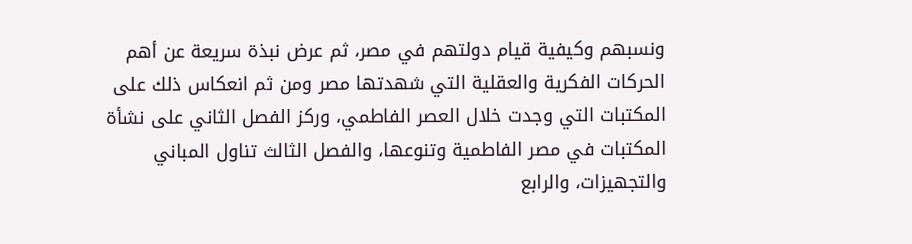ونسبهم وكيفية قيام دولتهم في مصر، ثم عرض نبذة سريعة عن أهم الحركات الفكرية والعقلية التي شهدتها مصر ومن ثم انعكاس ذلك على المكتبات التي وجدت خلال العصر الفاطمي، وركز الفصل الثاني على نشأة المكتبات في مصر الفاطمية وتنوعها، والفصل الثالث تناول المباني والتجهيزات، والرابع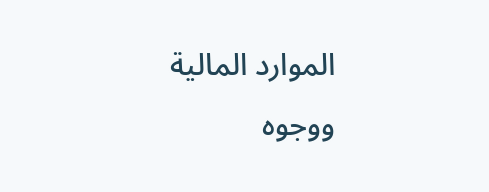الموارد المالية ووجوه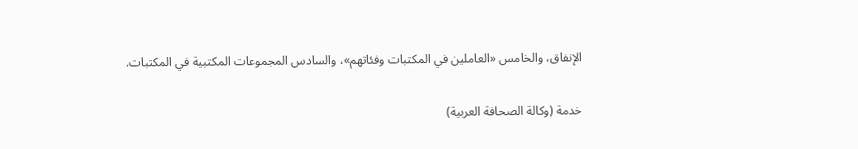الإنفاق، والخامس «العاملين في المكتبات وفئاتهم»، والسادس المجموعات المكتبية في المكتبات.

خدمة (وكالة الصحافة العربية)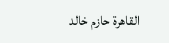القاهرة حازم خالد